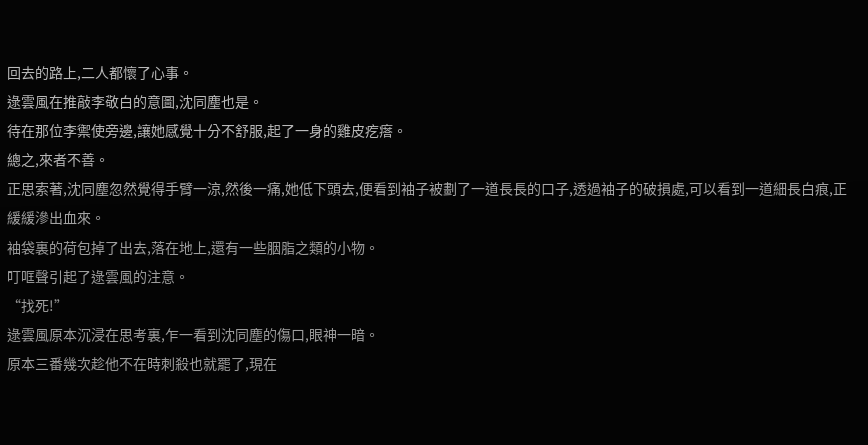回去的路上,二人都懷了心事。
逯雲風在推敲李敬白的意圖,沈同塵也是。
待在那位李禦使旁邊,讓她感覺十分不舒服,起了一身的雞皮疙瘩。
總之,來者不善。
正思索著,沈同塵忽然覺得手臂一涼,然後一痛,她低下頭去,便看到袖子被劃了一道長長的口子,透過袖子的破損處,可以看到一道細長白痕,正緩緩滲出血來。
袖袋裏的荷包掉了出去,落在地上,還有一些胭脂之類的小物。
叮哐聲引起了逯雲風的注意。
“找死!”
逯雲風原本沉浸在思考裏,乍一看到沈同塵的傷口,眼神一暗。
原本三番幾次趁他不在時刺殺也就罷了,現在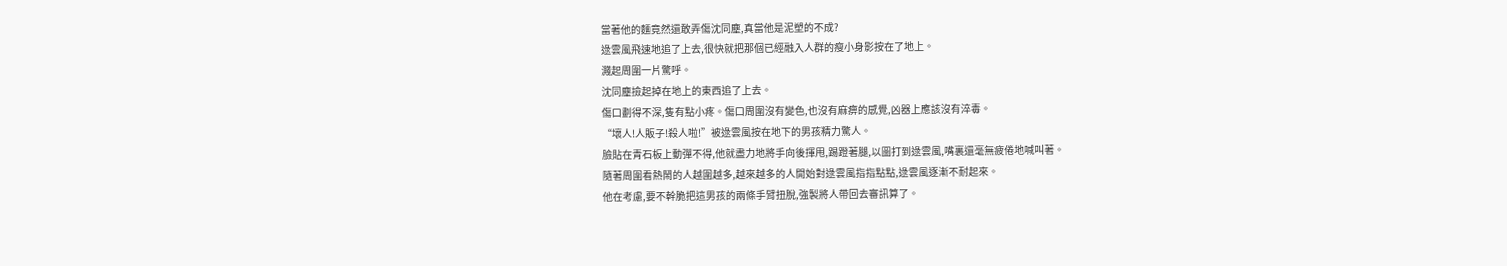當著他的麵竟然還敢弄傷沈同塵,真當他是泥塑的不成?
逯雲風飛速地追了上去,很快就把那個已經融入人群的瘦小身影按在了地上。
濺起周圍一片驚呼。
沈同塵撿起掉在地上的東西追了上去。
傷口劃得不深,隻有點小疼。傷口周圍沒有變色,也沒有麻痹的感覺,凶器上應該沒有淬毒。
“壞人!人販子!殺人啦!”被逯雲風按在地下的男孩精力驚人。
臉貼在青石板上動彈不得,他就盡力地將手向後揮甩,踢蹬著腿,以圖打到逯雲風,嘴裏還毫無疲倦地喊叫著。
隨著周圍看熱鬧的人越圍越多,越來越多的人開始對逯雲風指指點點,逯雲風逐漸不耐起來。
他在考慮,要不幹脆把這男孩的兩條手臂扭脫,強製將人帶回去審訊算了。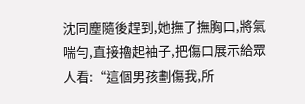沈同塵隨後趕到,她撫了撫胸口,將氣喘勻,直接擼起袖子,把傷口展示給眾人看:“這個男孩劃傷我,所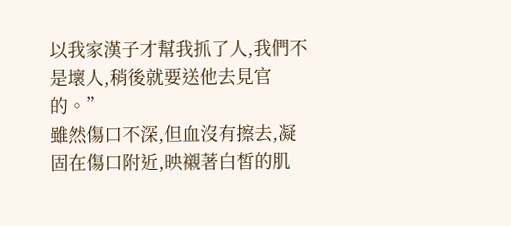以我家漢子才幫我抓了人,我們不是壞人,稍後就要送他去見官的。”
雖然傷口不深,但血沒有擦去,凝固在傷口附近,映襯著白皙的肌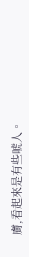膚,看起來是有些唬人。